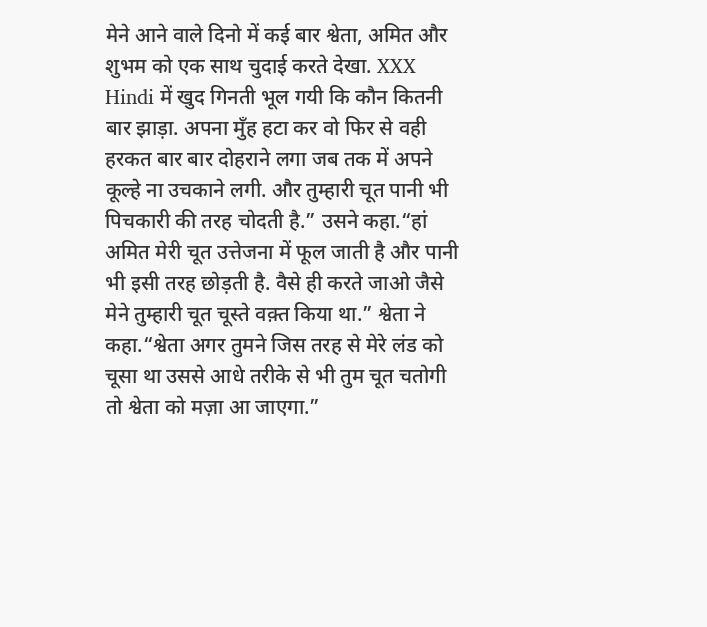मेने आने वाले दिनो में कई बार श्वेता, अमित और शुभम को एक साथ चुदाई करते देखा. XXX Hindi में खुद गिनती भूल गयी कि कौन कितनी बार झाड़ा. अपना मुँह हटा कर वो फिर से वही हरकत बार बार दोहराने लगा जब तक में अपने कूल्हे ना उचकाने लगी. और तुम्हारी चूत पानी भी पिचकारी की तरह चोदती है.” उसने कहा.“हां अमित मेरी चूत उत्तेजना में फूल जाती है और पानी भी इसी तरह छोड़ती है. वैसे ही करते जाओ जैसे मेने तुम्हारी चूत चूस्ते वक़्त किया था.” श्वेता ने कहा.“श्वेता अगर तुमने जिस तरह से मेरे लंड को चूसा था उससे आधे तरीके से भी तुम चूत चतोगी तो श्वेता को मज़ा आ जाएगा.”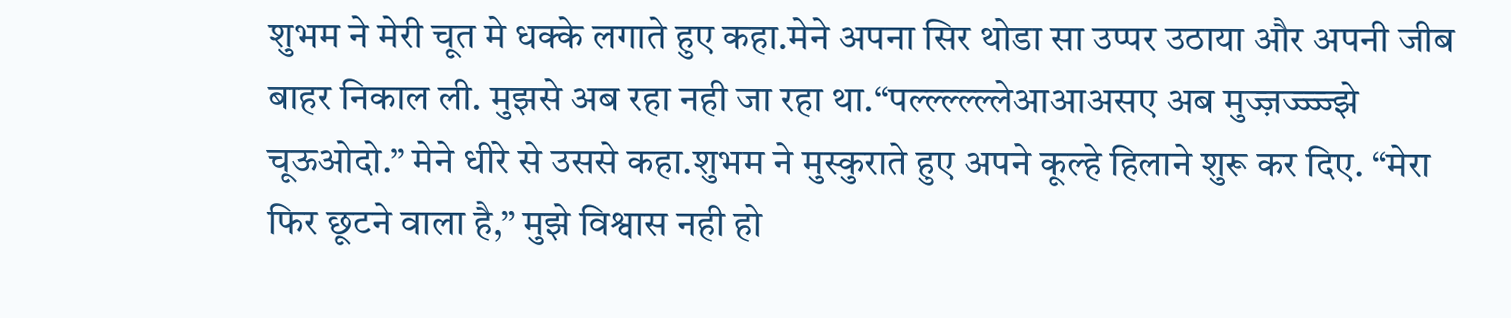शुभम ने मेरी चूत मे धक्के लगाते हुए कहा.मेने अपना सिर थोडा सा उप्पर उठाया और अपनी जीब बाहर निकाल ली. मुझसे अब रहा नही जा रहा था.“पल्ल्ल्ल्ल्लेआआअसए अब मुज्ज़ज्ज्ज्ज्झे चूऊओदो.” मेने धीरे से उससे कहा.शुभम ने मुस्कुराते हुए अपने कूल्हे हिलाने शुरू कर दिए. “मेरा फिर छूटने वाला है,” मुझे विश्वास नही हो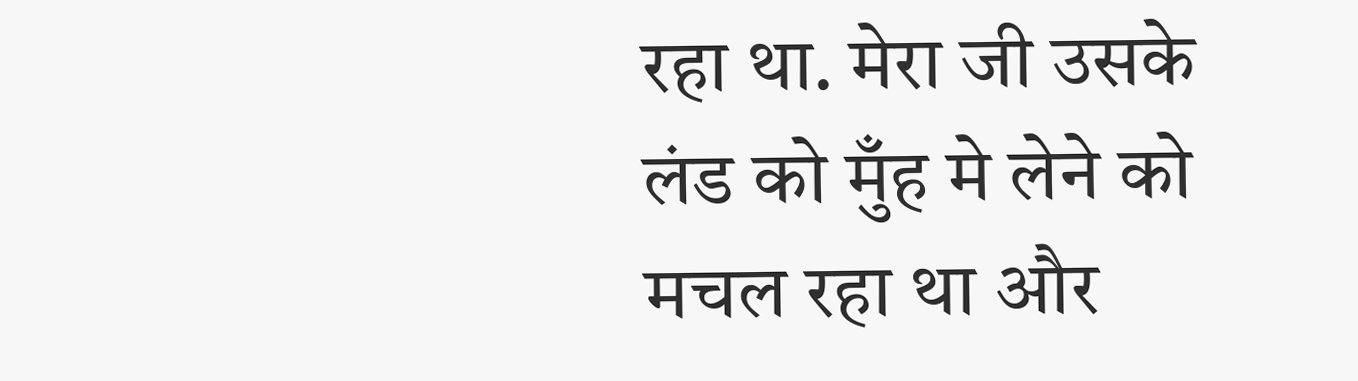रहा था. मेरा जी उसके लंड को मुँह मे लेने को मचल रहा था और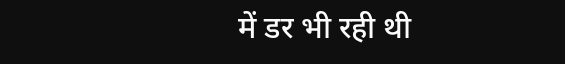में डर भी रही थी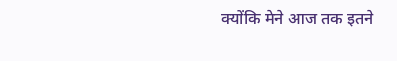क्योंकि मेने आज तक इतने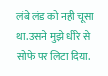लंबे लंड को नही चूसा था.उसने मुझे धीरे से सोफे पर लिटा दिया.